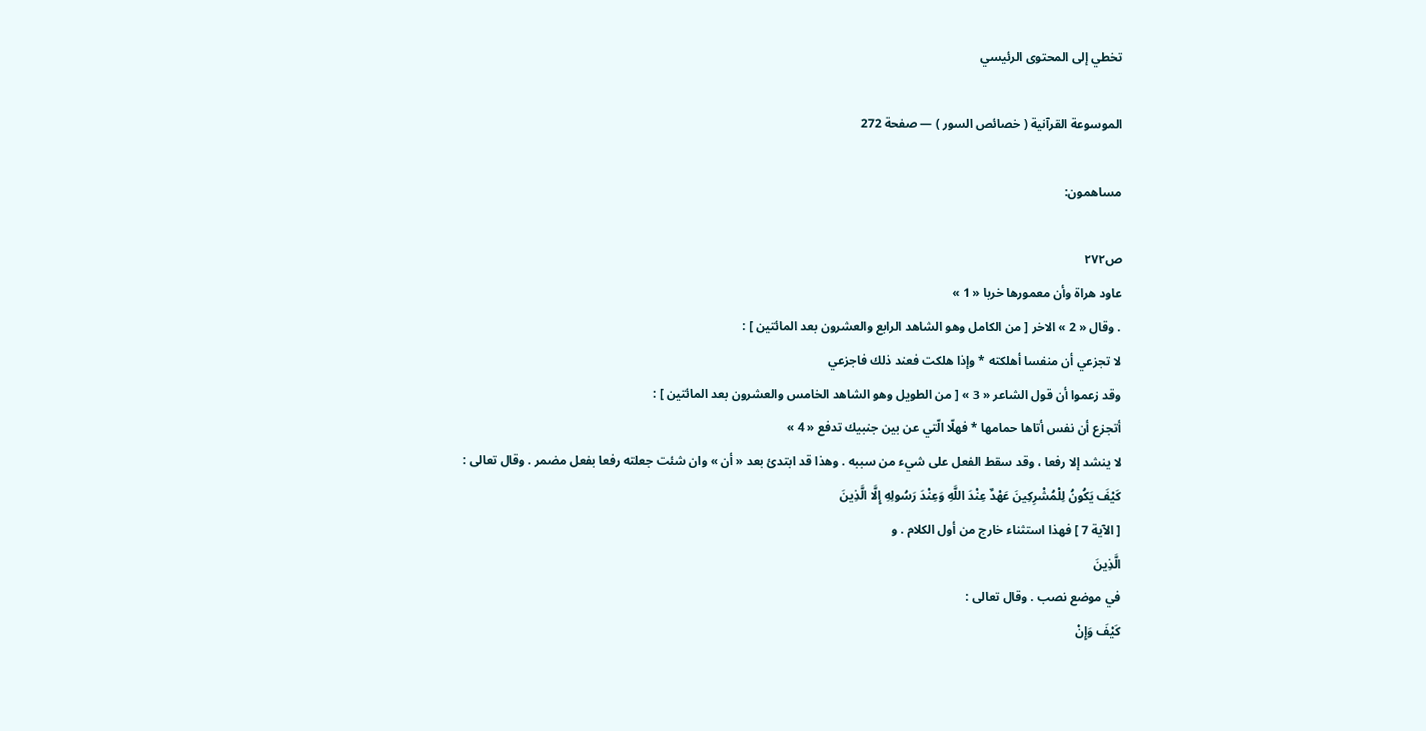تخطي إلى المحتوى الرئيسي

الموسوعة القرآنية ( خصائص السور ) — صفحة 272

مساهمون:

ص٢٧٢
عاود هراة وأن معمورها خربا « 1 »
. وقال « 2 » الاخر [ من الكامل وهو الشاهد الرابع والعشرون بعد المائتين ] :
لا تجزعي أن منفسا أهلكته * وإذا هلكت فعند ذلك فاجزعي
وقد زعموا أن قول الشاعر « 3 » [ من الطويل وهو الشاهد الخامس والعشرون بعد المائتين ] :
أتجزع أن نفس أتاها حمامها * فهلّا الّتي عن بين جنبيك تدفع « 4 »
لا ينشد إلا رفعا ، وقد سقط الفعل على شيء من سببه . وهذا قد ابتدئ بعد « أن » وان شئت جعلته رفعا بفعل مضمر . وقال تعالى :
كَيْفَ يَكُونُ لِلْمُشْرِكِينَ عَهْدٌ عِنْدَ اللَّهِ وَعِنْدَ رَسُولِهِ إِلَّا الَّذِينَ
[ الآية 7 ] فهذا استثناء خارج من أول الكلام . و
الَّذِينَ
في موضع نصب . وقال تعالى :
كَيْفَ وَإِنْ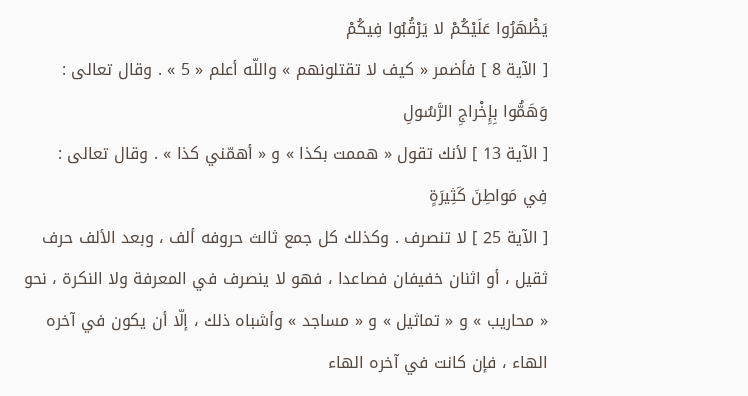يَظْهَرُوا عَلَيْكُمْ لا يَرْقُبُوا فِيكُمْ
[ الآية 8 ] فأضمر « كيف لا تقتلونهم » واللّه أعلم « 5 » . وقال تعالى :
وَهَمُّوا بِإِخْراجِ الرَّسُولِ
[ الآية 13 ] لأنك تقول « هممت بكذا » و « أهمّني كذا » . وقال تعالى :
فِي مَواطِنَ كَثِيرَةٍ
[ الآية 25 ] لا تنصرف . وكذلك كل جمع ثالث حروفه ألف ، وبعد الألف حرف ثقيل ، أو اثنان خفيفان فصاعدا ، فهو لا ينصرف في المعرفة ولا النكرة ، نحو « محاريب » و « تماثيل » و « مساجد » وأشباه ذلك ، إلّا أن يكون في آخره الهاء ، فإن كانت في آخره الهاء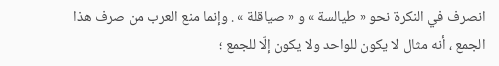انصرف في النكرة نحو « طيالسة » و « صياقلة » . وإنما منع العرب من صرف هذا الجمع ، أنه مثال لا يكون للواحد ولا يكون إلّا للجمع ؛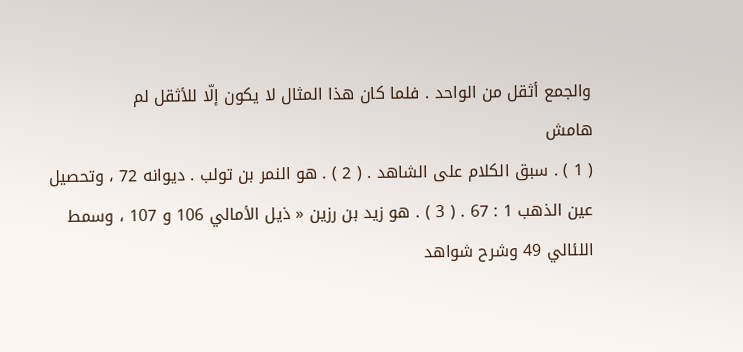والجمع أثقل من الواحد . فلما كان هذا المثال لا يكون إلّا للأثقل لم
هامش
( 1 ) . سبق الكلام على الشاهد . ( 2 ) . هو النمر بن تولب . ديوانه 72 ، وتحصيل عين الذهب 1 : 67 . ( 3 ) . هو زيد بن رزين « ذيل الأمالي 106 و 107 ، وسمط اللئالي 49 وشرح شواهد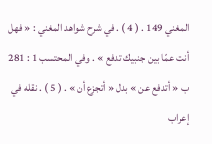المغني 149 . ( 4 ) . في شرح شواهد المغني : « فهل أنت عمّا بين جنبيك تدفع » . وفي المحتسب 1 : 281 ب « أتدفع عن » بدل « أتجزع أن » . ( 5 ) . نقله في إعراب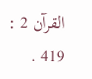القرآن 2 : 419 .